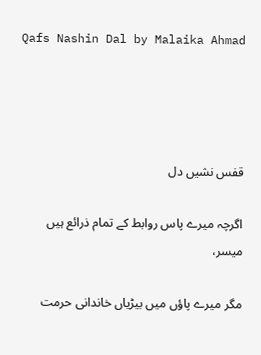Qafs Nashin Dal by Malaika Ahmad




قفس نشیں دل

اگرچہ میرے پاس روابط کے تمام ذرائع ہیں میسر،

مگر میرے پاؤں میں بیڑیاں خاندانی حرمت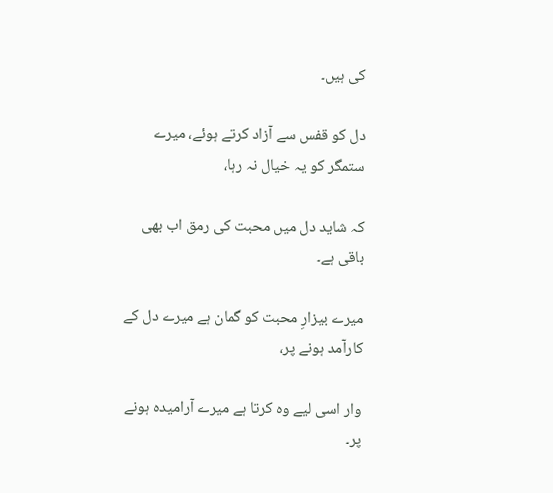کی ہیں۔

دل کو قفس سے آزاد کرتے ہوئے، میرے ستمگر کو یہ خیال نہ رہا،

کہ شاید دل میں محبت کی رمق اب بھی باقی ہے۔

میرے بیزارِ محبت کو گمان ہے میرے دل کے کارآمد ہونے پر،

وار اسی لیے وہ کرتا ہے میرے آرامیدہ ہونے پر۔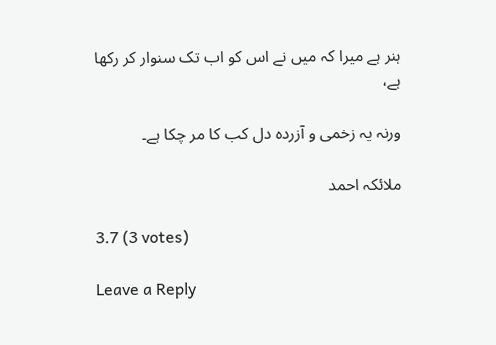ہنر ہے میرا کہ میں نے اس کو اب تک سنوار کر رکھا ہے،

ورنہ یہ زخمی و آزردہ دل کب کا مر چکا ہے۔

ملائکہ احمد

3.7 (3 votes)

Leave a Reply